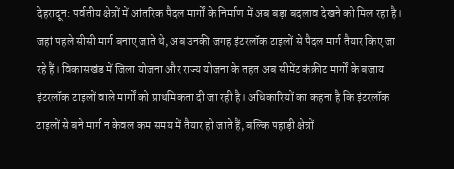देहरादून: पर्वतीय क्षेत्रों में आंतरिक पैदल मार्गों के निर्माण में अब बड़ा बदलाव देखने को मिल रहा है। जहां पहले सीसी मार्ग बनाए जाते थे, अब उनकी जगह इंटरलॉक टाइलों से पैदल मार्ग तैयार किए जा रहे हैं। विकासखंड में जिला योजना और राज्य योजना के तहत अब सीमेंट कंक्रीट मार्गों के बजाय इंटरलॉक टाइलों वाले मार्गों को प्राथमिकता दी जा रही है। अधिकारियों का कहना है कि इंटरलॉक टाइलों से बने मार्ग न केवल कम समय में तैयार हो जाते हैं, बल्कि पहाड़ी क्षेत्रों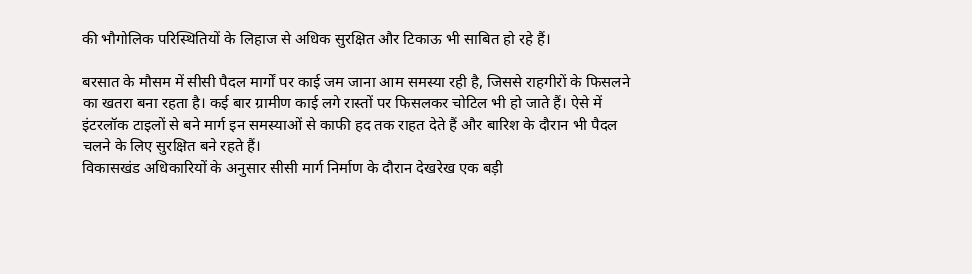की भौगोलिक परिस्थितियों के लिहाज से अधिक सुरक्षित और टिकाऊ भी साबित हो रहे हैं।

बरसात के मौसम में सीसी पैदल मार्गों पर काई जम जाना आम समस्या रही है, जिससे राहगीरों के फिसलने का खतरा बना रहता है। कई बार ग्रामीण काई लगे रास्तों पर फिसलकर चोटिल भी हो जाते हैं। ऐसे में इंटरलॉक टाइलों से बने मार्ग इन समस्याओं से काफी हद तक राहत देते हैं और बारिश के दौरान भी पैदल चलने के लिए सुरक्षित बने रहते हैं।
विकासखंड अधिकारियों के अनुसार सीसी मार्ग निर्माण के दौरान देखरेख एक बड़ी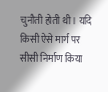चुनौती होती थी। यदि किसी ऐसे मार्ग पर सीसी निर्माण किया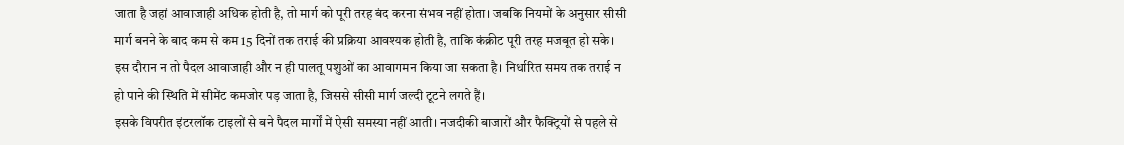जाता है जहां आवाजाही अधिक होती है, तो मार्ग को पूरी तरह बंद करना संभव नहीं होता। जबकि नियमों के अनुसार सीसी मार्ग बनने के बाद कम से कम 15 दिनों तक तराई की प्रक्रिया आवश्यक होती है, ताकि कंक्रीट पूरी तरह मजबूत हो सके। इस दौरान न तो पैदल आवाजाही और न ही पालतू पशुओं का आवागमन किया जा सकता है। निर्धारित समय तक तराई न हो पाने की स्थिति में सीमेंट कमजोर पड़ जाता है, जिससे सीसी मार्ग जल्दी टूटने लगते हैं।
इसके विपरीत इंटरलॉक टाइलों से बने पैदल मार्गों में ऐसी समस्या नहीं आती। नजदीकी बाजारों और फैक्ट्रियों से पहले से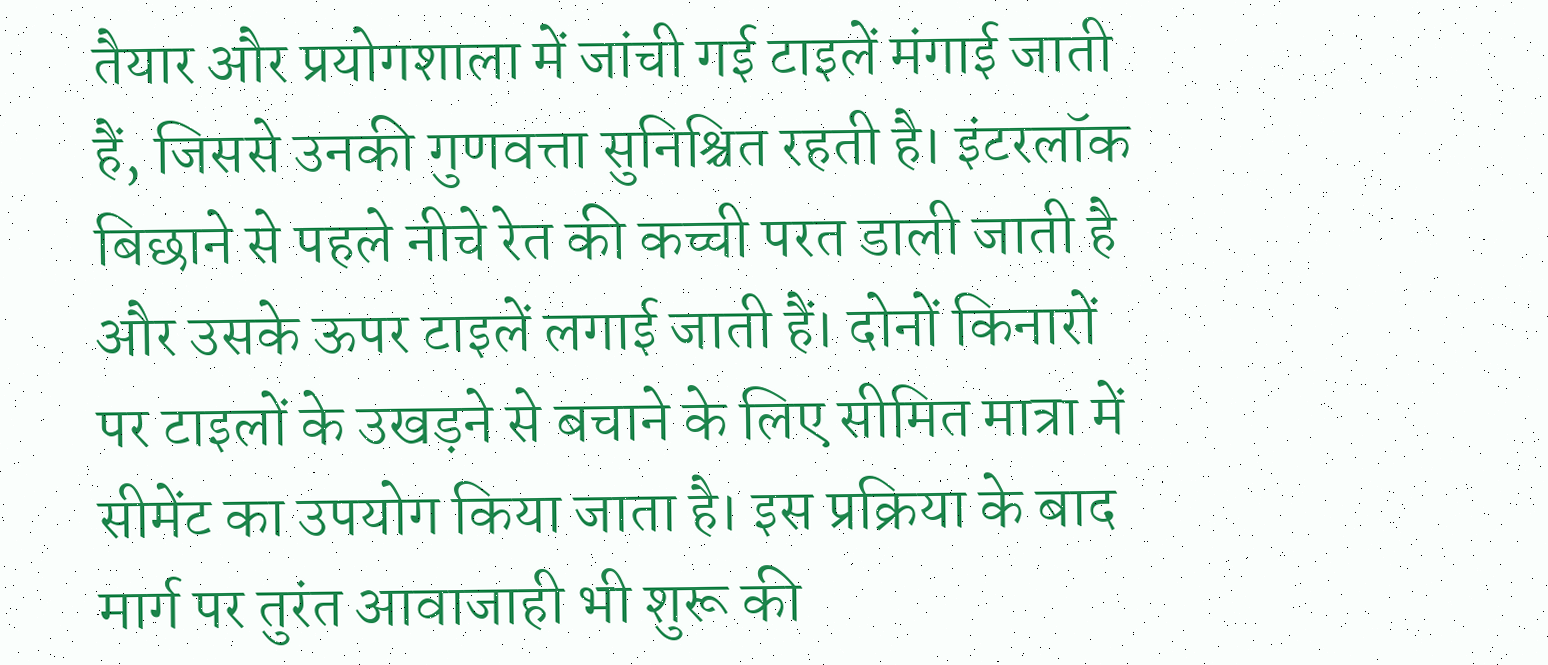तैयार और प्रयोगशाला में जांची गई टाइलें मंगाई जाती हैं, जिससे उनकी गुणवत्ता सुनिश्चित रहती है। इंटरलॉक बिछाने से पहले नीचे रेत की कच्ची परत डाली जाती है और उसके ऊपर टाइलें लगाई जाती हैं। दोनों किनारों पर टाइलों के उखड़ने से बचाने के लिए सीमित मात्रा में सीमेंट का उपयोग किया जाता है। इस प्रक्रिया के बाद मार्ग पर तुरंत आवाजाही भी शुरू की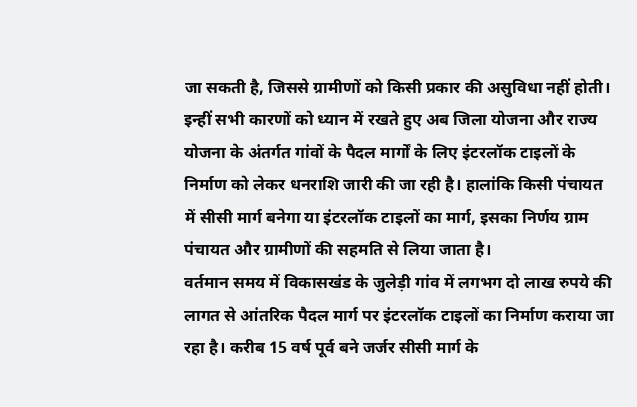जा सकती है, जिससे ग्रामीणों को किसी प्रकार की असुविधा नहीं होती।
इन्हीं सभी कारणों को ध्यान में रखते हुए अब जिला योजना और राज्य योजना के अंतर्गत गांवों के पैदल मार्गों के लिए इंटरलॉक टाइलों के निर्माण को लेकर धनराशि जारी की जा रही है। हालांकि किसी पंचायत में सीसी मार्ग बनेगा या इंटरलॉक टाइलों का मार्ग, इसका निर्णय ग्राम पंचायत और ग्रामीणों की सहमति से लिया जाता है।
वर्तमान समय में विकासखंड के जुलेड़ी गांव में लगभग दो लाख रुपये की लागत से आंतरिक पैदल मार्ग पर इंटरलॉक टाइलों का निर्माण कराया जा रहा है। करीब 15 वर्ष पूर्व बने जर्जर सीसी मार्ग के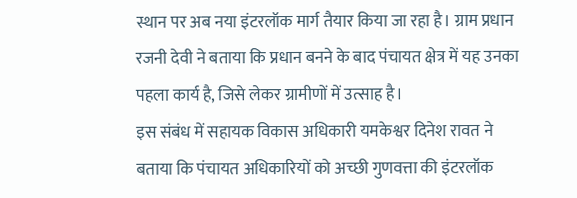स्थान पर अब नया इंटरलॉक मार्ग तैयार किया जा रहा है। ग्राम प्रधान रजनी देवी ने बताया कि प्रधान बनने के बाद पंचायत क्षेत्र में यह उनका पहला कार्य है, जिसे लेकर ग्रामीणों में उत्साह है।
इस संबंध में सहायक विकास अधिकारी यमकेश्वर दिनेश रावत ने बताया कि पंचायत अधिकारियों को अच्छी गुणवत्ता की इंटरलॉक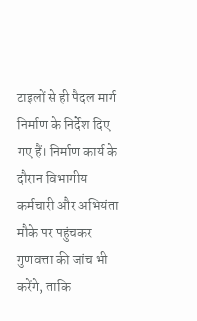टाइलों से ही पैदल मार्ग निर्माण के निर्देश दिए गए हैं। निर्माण कार्य के दौरान विभागीय कर्मचारी और अभियंता मौके पर पहुंचकर गुणवत्ता की जांच भी करेंगे, ताकि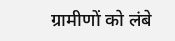ग्रामीणों को लंबे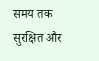समय तक सुरक्षित और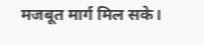मजबूत मार्ग मिल सके।